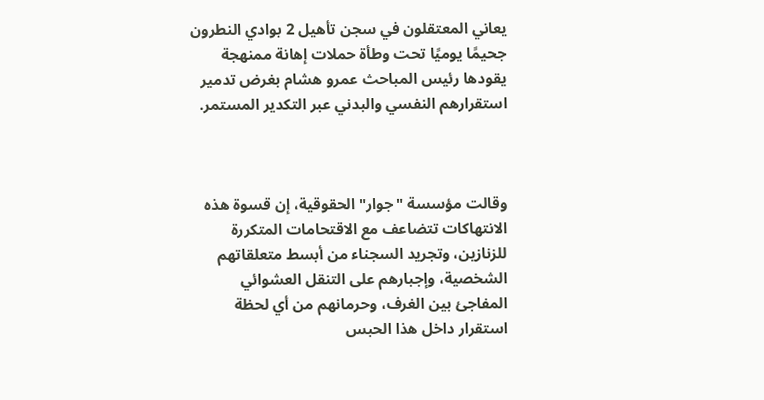يعاني المعتقلون في سجن تأهيل 2 بوادي النطرون جحيمًا يوميًا تحت وطأة حملات إهانة ممنهجة يقودها رئيس المباحث عمرو هشام بغرض تدمير استقرارهم النفسي والبدني عبر التكدير المستمر.



وقالت مؤسسة "جوار" الحقوقية، إن قسوة هذه الانتهاكات تتضاعف مع الاقتحامات المتكررة للزنازين، وتجريد السجناء من أبسط متعلقاتهم الشخصية، وإجبارهم على التنقل العشوائي المفاجئ بين الغرف، وحرمانهم من أي لحظة استقرار داخل هذا الحبس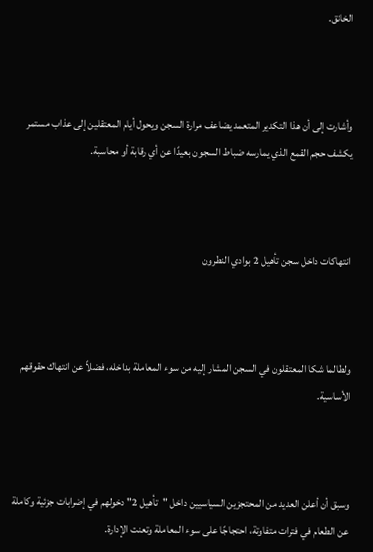الخانق.



وأشارت إلى أن هذا التكدير المتعمد يضاعف مرارة السجن ويحول أيام المعتقلين إلى عذاب مستمر يكشف حجم القمع الذي يمارسه ضباط السجون بعيدًا عن أي رقابة أو محاسبة.



انتهاكات داخل سجن تأهيل 2 بوادي النطرون



ولطالما شكا المعتقلون في السجن المشار إليه من سوء المعاملة بداخله، فضلاً عن انتهاك حقوقهم الأساسية.



وسبق أن أعلن العديد من المحتجزين السياسيين داخل "تأهيل 2" دخولهم في إضرابات جزئية وكاملة عن الطعام في فترات متفاوتة، احتجاجًا على سوء المعاملة وتعنت الإدارة.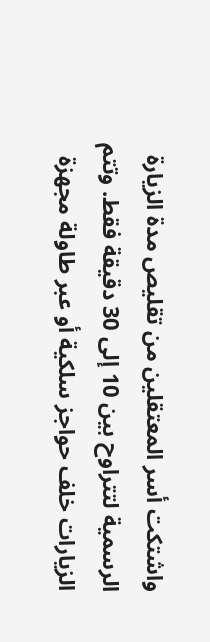واشتكت أسر المعتقلين من تقليص مدة الزيارة الرسمية لتتراوح بين 10 إلى 30 دقيقة فقط. وتتم الزيارات خلف حواجز سلكية أو عبر طاولة مجهزة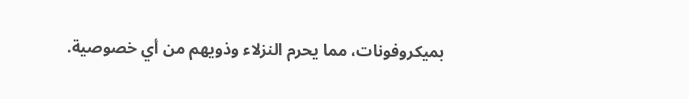بميكروفونات، مما يحرم النزلاء وذويهم من أي خصوصية.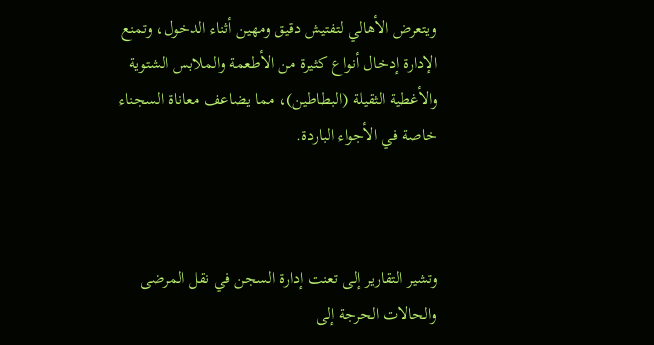ويتعرض الأهالي لتفتيش دقيق ومهين أثناء الدخول، وتمنع الإدارة إدخال أنواع كثيرة من الأطعمة والملابس الشتوية والأغطية الثقيلة (البطاطين)، مما يضاعف معاناة السجناء خاصة في الأجواء الباردة.



وتشير التقارير إلى تعنت إدارة السجن في نقل المرضى والحالات الحرجة إلى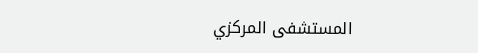المستشفى المركزي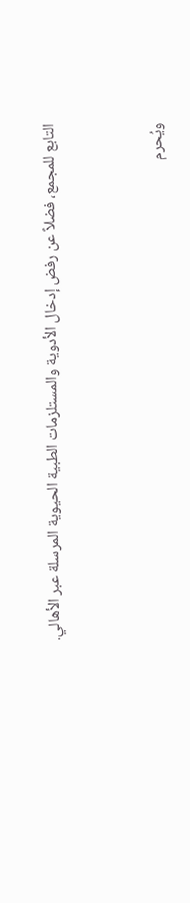التابع للمجمع، فضلاً عن رفض إدخال الأدوية والمستلزمات الطبية الحيوية المرسلة عبر الأهالي.



ويُحرم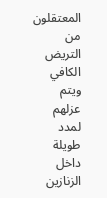المعتقلون من التريض الكافي ويتم عزلهم لمدد طويلة داخل الزنازين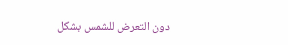دون التعرض للشمس بشكل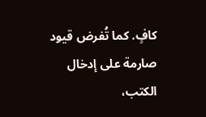كافٍ. كما تُفرض قيود صارمة على إدخال الكتب،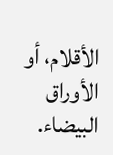الأقلام، أو الأوراق البيضاء.